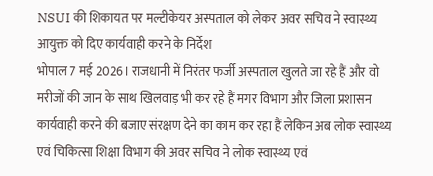NSUI की शिकायत पर मल्टीकेयर अस्पताल को लेकर अवर सचिव ने स्वास्थ्य आयुक्त को दिए कार्यवाही करने के निर्देश
भोपाल 7 मई 2026। राजधानी में निरंतर फर्जी अस्पताल खुलते जा रहे हैं और वो मरीजों की जान के साथ खिलवाड़ भी कर रहे हैं मगर विभाग और जिला प्रशासन कार्यवाही करने की बजाए संरक्षण देने का काम कर रहा हैं लेकिन अब लोक स्वास्थ्य एवं चिकित्सा शिक्षा विभाग की अवर सचिव ने लोक स्वास्थ्य एवं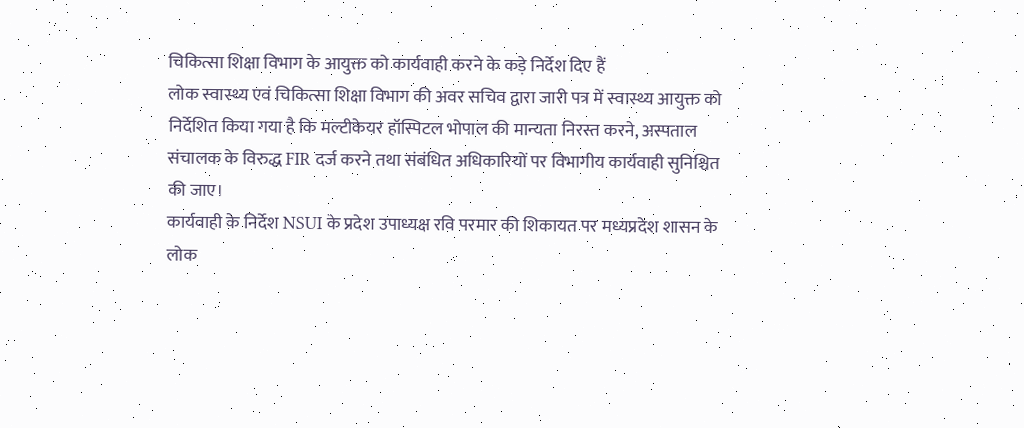चिकित्सा शिक्षा विभाग के आयुक्त को कार्यवाही करने के कड़े निर्देश दिए हैं
लोक स्वास्थ्य एवं चिकित्सा शिक्षा विभाग की अवर सचिव द्वारा जारी पत्र में स्वास्थ्य आयुक्त को निर्देशित किया गया है कि मल्टीकेयर हॉस्पिटल भोपाल की मान्यता निरस्त करने, अस्पताल संचालक के विरुद्ध FIR दर्ज करने तथा संबंधित अधिकारियों पर विभागीय कार्यवाही सुनिश्चित की जाए।
कार्यवाही के निर्देश NSUI के प्रदेश उपाध्यक्ष रवि परमार की शिकायत पर मध्यप्रदेश शासन के लोक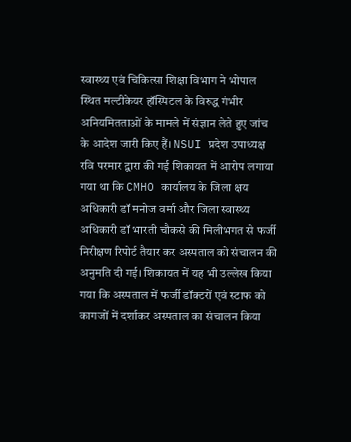स्वास्थ्य एवं चिकित्सा शिक्षा विभाग ने भोपाल स्थित मल्टीकेयर हॉस्पिटल के विरुद्ध गंभीर अनियमितताओं के मामले में संज्ञान लेते हुए जांच के आदेश जारी किए हैं। NSUI प्रदेश उपाध्यक्ष रवि परमार द्वारा की गई शिकायत में आरोप लगाया गया था कि CMHO कार्यालय के जिला क्षय अधिकारी डॉ मनोज वर्मा और जिला स्वास्थ्य अधिकारी डॉ भारती चौकसे की मिलीभगत से फर्जी निरीक्षण रिपोर्ट तैयार कर अस्पताल को संचालन की अनुमति दी गई। शिकायत में यह भी उल्लेख किया गया कि अस्पताल में फर्जी डॉक्टरों एवं स्टाफ को कागजों में दर्शाकर अस्पताल का संचालन किया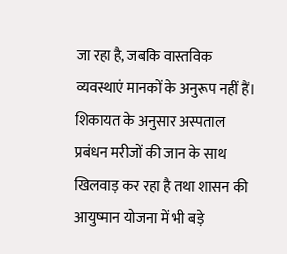जा रहा है, जबकि वास्तविक व्यवस्थाएं मानकों के अनुरूप नहीं हैं।
शिकायत के अनुसार अस्पताल प्रबंधन मरीजों की जान के साथ खिलवाड़ कर रहा है तथा शासन की आयुष्मान योजना में भी बड़े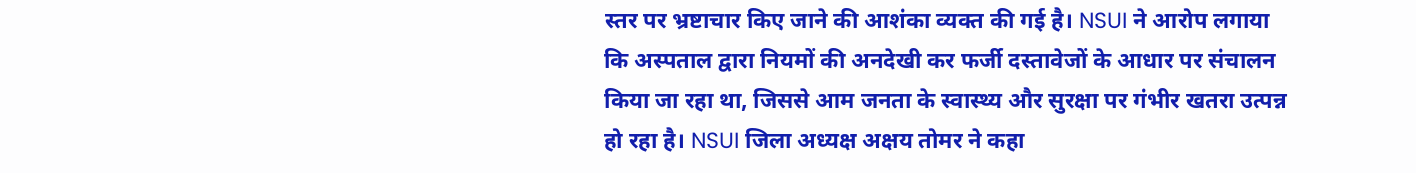स्तर पर भ्रष्टाचार किए जाने की आशंका व्यक्त की गई है। NSUI ने आरोप लगाया कि अस्पताल द्वारा नियमों की अनदेखी कर फर्जी दस्तावेजों के आधार पर संचालन किया जा रहा था, जिससे आम जनता के स्वास्थ्य और सुरक्षा पर गंभीर खतरा उत्पन्न हो रहा है। NSUI जिला अध्यक्ष अक्षय तोमर ने कहा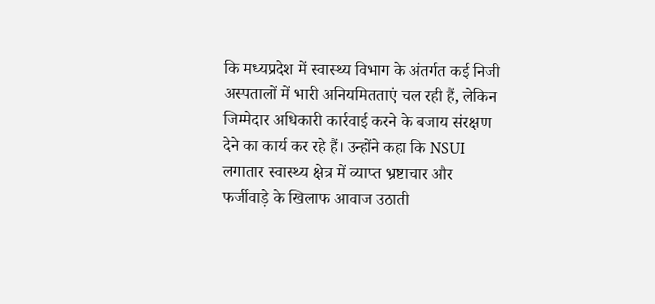कि मध्यप्रदेश में स्वास्थ्य विभाग के अंतर्गत कई निजी अस्पतालों में भारी अनियमितताएं चल रही हैं, लेकिन जिम्मेदार अधिकारी कार्रवाई करने के बजाय संरक्षण देने का कार्य कर रहे हैं। उन्होंने कहा कि NSUI लगातार स्वास्थ्य क्षेत्र में व्याप्त भ्रष्टाचार और फर्जीवाड़े के खिलाफ आवाज उठाती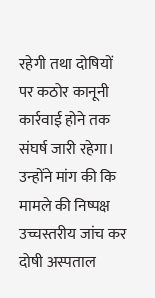रहेगी तथा दोषियों पर कठोर कानूनी कार्रवाई होने तक संघर्ष जारी रहेगा।
उन्होंने मांग की कि मामले की निष्पक्ष उच्चस्तरीय जांच कर दोषी अस्पताल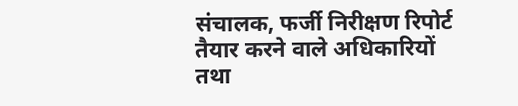संचालक, फर्जी निरीक्षण रिपोर्ट तैयार करने वाले अधिकारियों तथा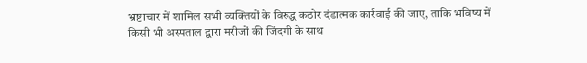भ्रष्टाचार में शामिल सभी व्यक्तियों के विरुद्ध कठोर दंडात्मक कार्रवाई की जाए, ताकि भविष्य में किसी भी अस्पताल द्वारा मरीजों की जिंदगी के साथ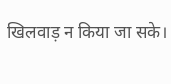खिलवाड़ न किया जा सके।